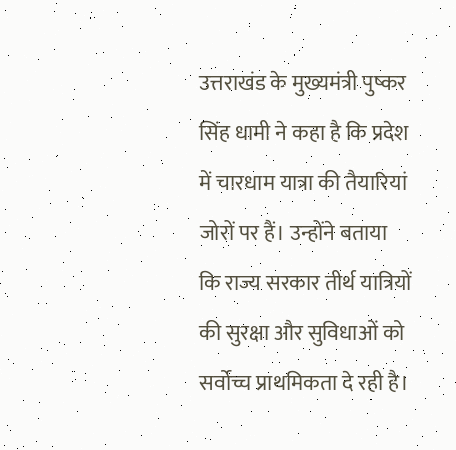उत्तराखंड के मुख्यमंत्री पुष्कर सिंह धामी ने कहा है कि प्रदेश में चारधाम यात्रा की तैयारियां जोरों पर हैं। उन्होंने बताया कि राज्य सरकार तीर्थ यात्रियों की सुरक्षा और सुविधाओं को सर्वोच्च प्राथमिकता दे रही है।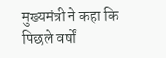मुख्यमंत्री ने कहा कि पिछले वर्षों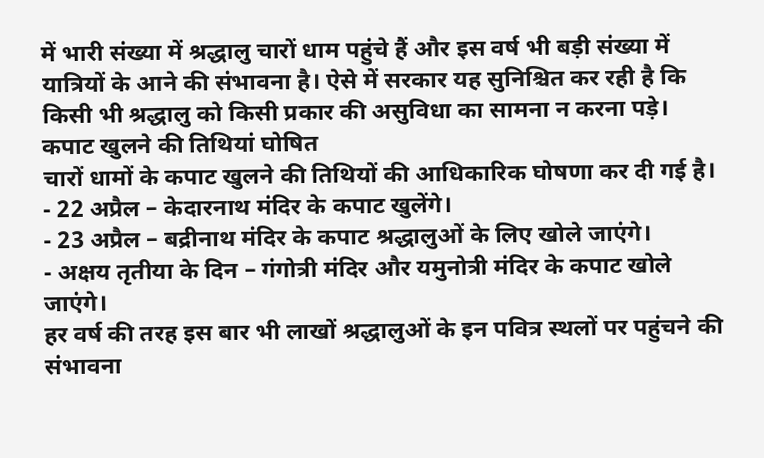में भारी संख्या में श्रद्धालु चारों धाम पहुंचे हैं और इस वर्ष भी बड़ी संख्या में यात्रियों के आने की संभावना है। ऐसे में सरकार यह सुनिश्चित कर रही है कि किसी भी श्रद्धालु को किसी प्रकार की असुविधा का सामना न करना पड़े।
कपाट खुलने की तिथियां घोषित
चारों धामों के कपाट खुलने की तिथियों की आधिकारिक घोषणा कर दी गई है।
- 22 अप्रैल – केदारनाथ मंदिर के कपाट खुलेंगे।
- 23 अप्रैल – बद्रीनाथ मंदिर के कपाट श्रद्धालुओं के लिए खोले जाएंगे।
- अक्षय तृतीया के दिन – गंगोत्री मंदिर और यमुनोत्री मंदिर के कपाट खोले जाएंगे।
हर वर्ष की तरह इस बार भी लाखों श्रद्धालुओं के इन पवित्र स्थलों पर पहुंचने की संभावना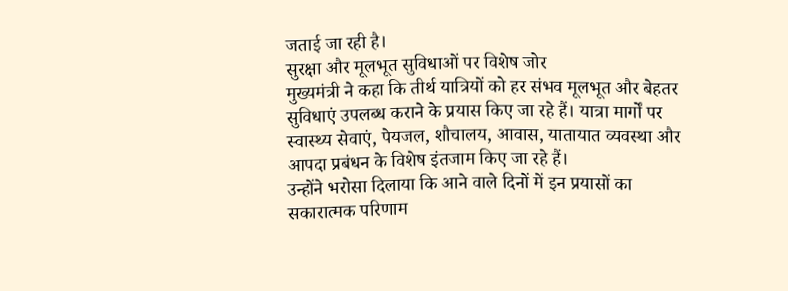जताई जा रही है।
सुरक्षा और मूलभूत सुविधाओं पर विशेष जोर
मुख्यमंत्री ने कहा कि तीर्थ यात्रियों को हर संभव मूलभूत और बेहतर सुविधाएं उपलब्ध कराने के प्रयास किए जा रहे हैं। यात्रा मार्गों पर स्वास्थ्य सेवाएं, पेयजल, शौचालय, आवास, यातायात व्यवस्था और आपदा प्रबंधन के विशेष इंतजाम किए जा रहे हैं।
उन्होंने भरोसा दिलाया कि आने वाले दिनों में इन प्रयासों का सकारात्मक परिणाम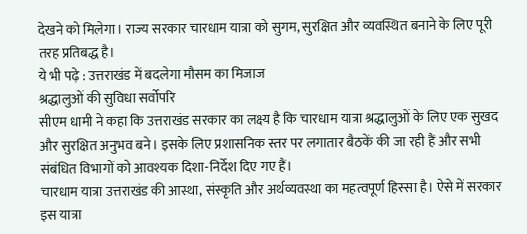देखने को मिलेगा। राज्य सरकार चारधाम यात्रा को सुगम, सुरक्षित और व्यवस्थित बनाने के लिए पूरी तरह प्रतिबद्ध है।
ये भी पढ़े : उत्तराखंड में बदलेगा मौसम का मिजाज
श्रद्धालुओं की सुविधा सर्वोपरि
सीएम धामी ने कहा कि उत्तराखंड सरकार का लक्ष्य है कि चारधाम यात्रा श्रद्धालुओं के लिए एक सुखद और सुरक्षित अनुभव बने। इसके लिए प्रशासनिक स्तर पर लगातार बैठकें की जा रही हैं और सभी संबंधित विभागों को आवश्यक दिशा-निर्देश दिए गए हैं।
चारधाम यात्रा उत्तराखंड की आस्था, संस्कृति और अर्थव्यवस्था का महत्वपूर्ण हिस्सा है। ऐसे में सरकार इस यात्रा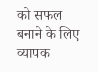को सफल बनाने के लिए व्यापक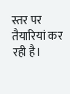स्तर पर तैयारियां कर रही है।